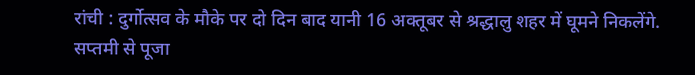रांची : दुर्गोत्सव के मौके पर दो दिन बाद यानी 16 अक्तूबर से श्रद्धालु शहर में घूमने निकलेंगे. सप्तमी से पूजा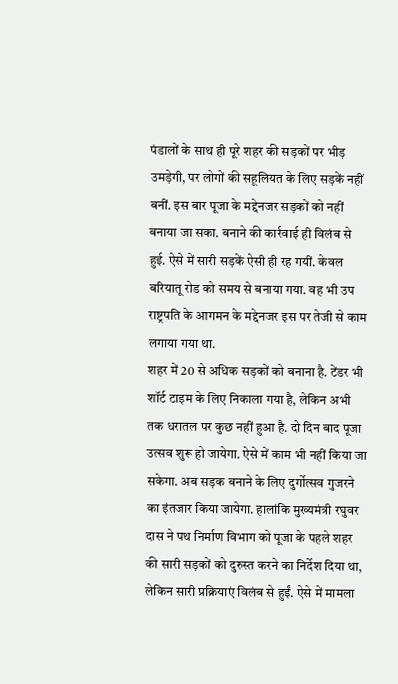पंडालों के साथ ही पूरे शहर की सड़कों पर भीड़ उमड़ेगी, पर लोगों की सहूलियत के लिए सड़कें नहीं बनीं. इस बार पूजा के मद्देनजर सड़कों को नहीं बनाया जा सका. बनाने की कार्रवाई ही विलंब से हुई. ऐसे में सारी सड़कें ऐसी ही रह गयीं. केवल बरियातू रोड को समय से बनाया गया. वह भी उप राष्ट्रपति के आगमन के मद्देनजर इस पर तेजी से काम लगाया गया था.
शहर में 20 से अधिक सड़कों को बनाना है. टेंडर भी शॉर्ट टाइम के लिए निकाला गया है, लेकिन अभी तक धरातल पर कुछ नहीं हुआ है. दो दिन बाद पूजा उत्सव शुरू हो जायेगा. ऐसे में काम भी नहीं किया जा सकेगा. अब सड़क बनाने के लिए दुर्गोत्सव गुजरने का इंतजार किया जायेगा. हालांकि मुख्यमंत्री रघुवर दास ने पथ निर्माण विभाग को पूजा के पहले शहर की सारी सड़कों को दुरुस्त करने का निर्देश दिया था, लेकिन सारी प्रक्रियाएं विलंब से हुईं. ऐसे में मामला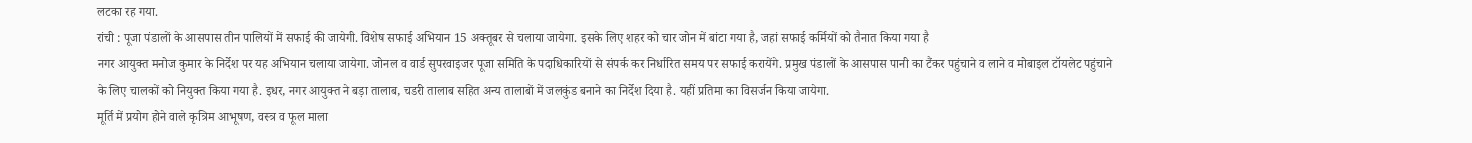लटका रह गया.
रांची : पूजा पंडालों के आसपास तीन पालियों में सफाई की जायेगी. विशेष सफाई अभियान 15 अक्तूबर से चलाया जायेगा. इसके लिए शहर को चार जोन में बांटा गया है, जहां सफाई कर्मियों को तैनात किया गया है
नगर आयुक्त मनोज कुमार के निर्देश पर यह अभियान चलाया जायेगा. जोनल व वार्ड सुपरवाइजर पूजा समिति के पदाधिकारियों से संपर्क कर निर्धारित समय पर सफाई करायेंगे. प्रमुख पंडालों के आसपास पानी का टैंकर पहुंचाने व लाने व मोबाइल टॉयलेट पहुंचाने के लिए चालकों को नियुक्त किया गया है. इधर, नगर आयुक्त ने बड़ा तालाब, चडरी तालाब सहित अन्य तालाबों में जलकुंड बनाने का निर्देश दिया है. यहीं प्रतिमा का विसर्जन किया जायेगा.
मूर्ति में प्रयोग होने वाले कृत्रिम आभूषण, वस्त्र व फूल माला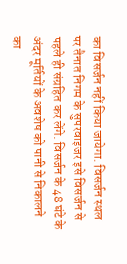का विसर्जन नहीं किया जायेगा. विसर्जन स्थल पर तैनात निगम के सुपरवाइजर इसे विसर्जन से पहले ही संग्रहित कर लेंगे. विसर्जन के 48 घंटे के अंदर मूर्तियों के अवशेष को पानी से निकालने का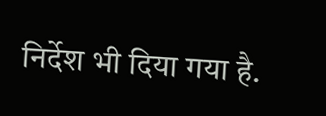निर्देश भी दिया गया है.